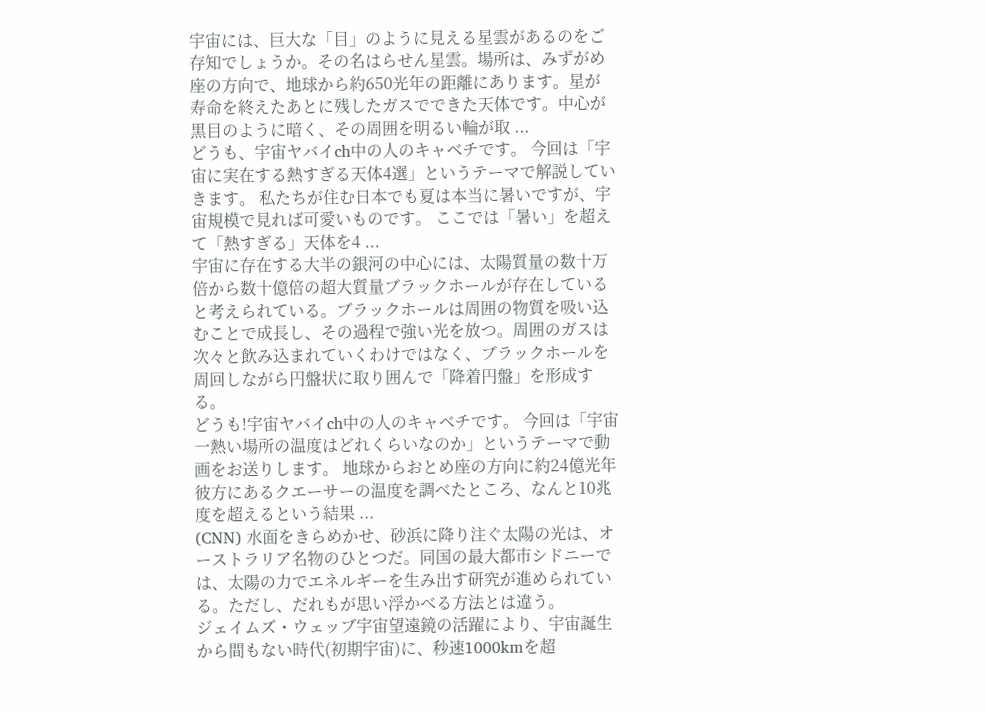宇宙には、巨大な「目」のように見える星雲があるのをご存知でしょうか。その名はらせん星雲。場所は、みずがめ座の方向で、地球から約650光年の距離にあります。星が寿命を終えたあとに残したガスでできた天体です。中心が黒目のように暗く、その周囲を明るい輪が取 ...
どうも、宇宙ヤバイch中の人のキャベチです。 今回は「宇宙に実在する熱すぎる天体4選」というテーマで解説していきます。 私たちが住む日本でも夏は本当に暑いですが、宇宙規模で見れば可愛いものです。 ここでは「暑い」を超えて「熱すぎる」天体を4 ...
宇宙に存在する大半の銀河の中心には、太陽質量の数十万倍から数十億倍の超大質量ブラックホールが存在していると考えられている。ブラックホールは周囲の物質を吸い込むことで成長し、その過程で強い光を放つ。周囲のガスは次々と飲み込まれていくわけではなく、ブラックホールを周回しながら円盤状に取り囲んで「降着円盤」を形成する。
どうも!宇宙ヤバイch中の人のキャベチです。 今回は「宇宙一熱い場所の温度はどれくらいなのか」というテーマで動画をお送りします。 地球からおとめ座の方向に約24億光年彼方にあるクエーサーの温度を調べたところ、なんと10兆度を超えるという結果 ...
(CNN) 水面をきらめかせ、砂浜に降り注ぐ太陽の光は、オーストラリア名物のひとつだ。同国の最大都市シドニーでは、太陽の力でエネルギーを生み出す研究が進められている。ただし、だれもが思い浮かべる方法とは違う。
ジェイムズ・ウェッブ宇宙望遠鏡の活躍により、宇宙誕生から間もない時代(初期宇宙)に、秒速1000kmを超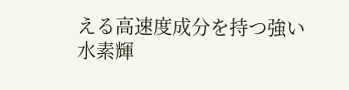える高速度成分を持つ強い水素輝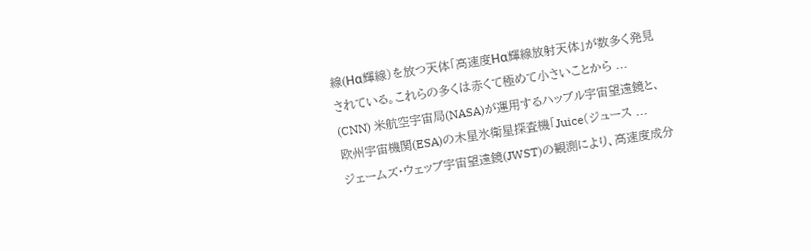線(Hα輝線)を放つ天体「高速度Hα輝線放射天体」が数多く発見されている。これらの多くは赤くて極めて小さいことから ...
(CNN) 米航空宇宙局(NASA)が運用するハッブル宇宙望遠鏡と、欧州宇宙機関(ESA)の木星氷衛星探査機「Juice(ジュース ...
ジェームズ・ウェッブ宇宙望遠鏡(JWST)の観測により、高速度成分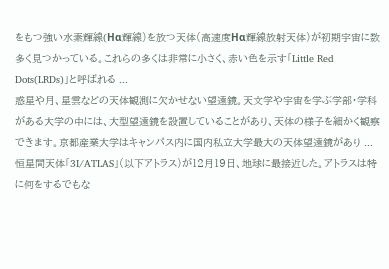をもつ強い水素輝線(Hα輝線)を放つ天体(高速度Hα輝線放射天体)が初期宇宙に数多く見つかっている。これらの多くは非常に小さく、赤い色を示す「Little Red Dots(LRDs)」と呼ばれる ...
惑星や月、星雲などの天体観測に欠かせない望遠鏡。天文学や宇宙を学ぶ学部・学科がある大学の中には、大型望遠鏡を設置していることがあり、天体の様子を細かく観察できます。京都産業大学はキャンパス内に国内私立大学最大の天体望遠鏡があり ...
恒星間天体「3I/ATLAS」(以下アトラス)が12月19日、地球に最接近した。アトラスは特に何をするでもな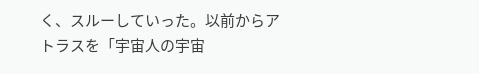く、スルーしていった。以前からアトラスを「宇宙人の宇宙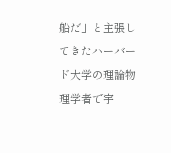船だ」と主張してきたハーバード大学の理論物理学者で宇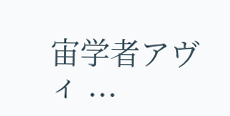宙学者アヴィ ...